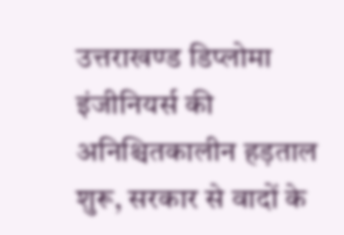उत्तराखण्ड डिप्लोमा इंजीनियर्स की अनिश्चितकालीन हड़ताल शुरू, सरकार से वादों के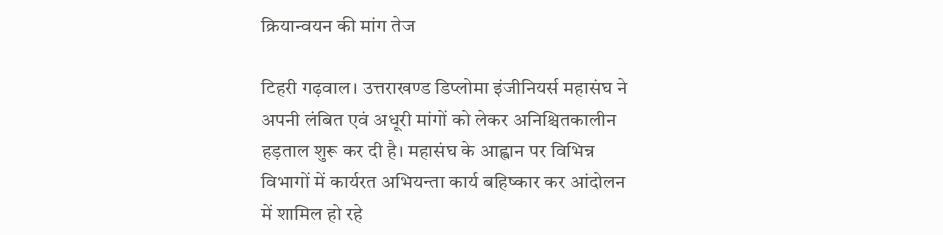क्रियान्वयन की मांग तेज

टिहरी गढ़वाल। उत्तराखण्ड डिप्लोमा इंजीनियर्स महासंघ ने अपनी लंबित एवं अधूरी मांगों को लेकर अनिश्चितकालीन हड़ताल शुरू कर दी है। महासंघ के आह्वान पर विभिन्न विभागों में कार्यरत अभियन्ता कार्य बहिष्कार कर आंदोलन में शामिल हो रहे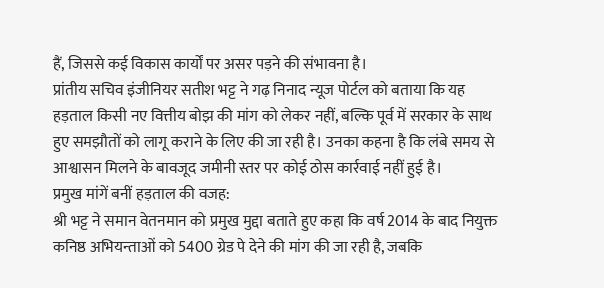हैं, जिससे कई विकास कार्यों पर असर पड़ने की संभावना है।
प्रांतीय सचिव इंजीनियर सतीश भट्ट ने गढ़ निनाद न्यूज पोर्टल को बताया कि यह हड़ताल किसी नए वित्तीय बोझ की मांग को लेकर नहीं, बल्कि पूर्व में सरकार के साथ हुए समझौतों को लागू कराने के लिए की जा रही है। उनका कहना है कि लंबे समय से आश्वासन मिलने के बावजूद जमीनी स्तर पर कोई ठोस कार्रवाई नहीं हुई है।
प्रमुख मांगें बनीं हड़ताल की वजह:
श्री भट्ट ने समान वेतनमान को प्रमुख मुद्दा बताते हुए कहा कि वर्ष 2014 के बाद नियुक्त कनिष्ठ अभियन्ताओं को 5400 ग्रेड पे देने की मांग की जा रही है, जबकि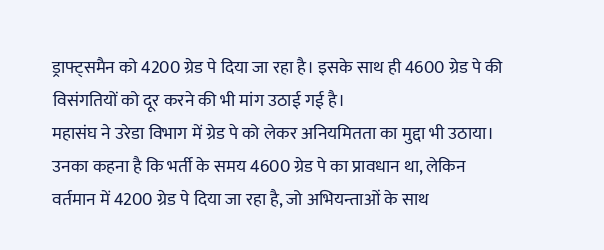ड्राफ्ट्समैन को 4200 ग्रेड पे दिया जा रहा है। इसके साथ ही 4600 ग्रेड पे की विसंगतियों को दूर करने की भी मांग उठाई गई है।
महासंघ ने उरेडा विभाग में ग्रेड पे को लेकर अनियमितता का मुद्दा भी उठाया। उनका कहना है कि भर्ती के समय 4600 ग्रेड पे का प्रावधान था, लेकिन वर्तमान में 4200 ग्रेड पे दिया जा रहा है, जो अभियन्ताओं के साथ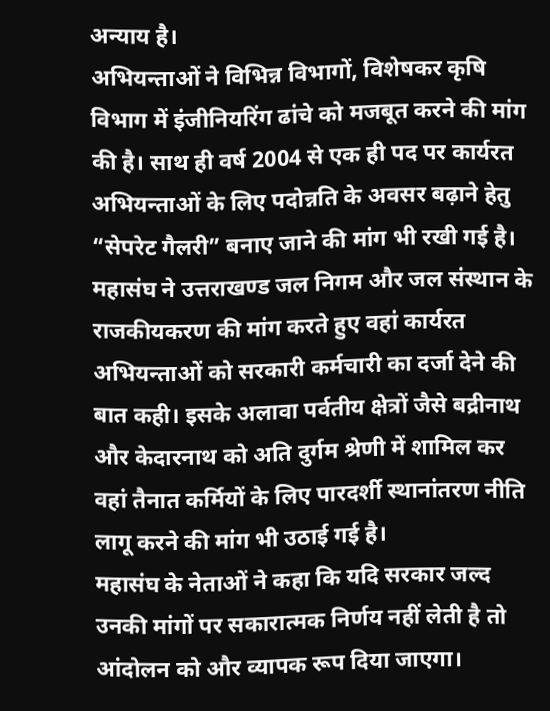अन्याय है।
अभियन्ताओं ने विभिन्न विभागों, विशेषकर कृषि विभाग में इंजीनियरिंग ढांचे को मजबूत करने की मांग की है। साथ ही वर्ष 2004 से एक ही पद पर कार्यरत अभियन्ताओं के लिए पदोन्नति के अवसर बढ़ाने हेतु “सेपरेट गैलरी” बनाए जाने की मांग भी रखी गई है।
महासंघ ने उत्तराखण्ड जल निगम और जल संस्थान के राजकीयकरण की मांग करते हुए वहां कार्यरत अभियन्ताओं को सरकारी कर्मचारी का दर्जा देने की बात कही। इसके अलावा पर्वतीय क्षेत्रों जैसे बद्रीनाथ और केदारनाथ को अति दुर्गम श्रेणी में शामिल कर वहां तैनात कर्मियों के लिए पारदर्शी स्थानांतरण नीति लागू करने की मांग भी उठाई गई है।
महासंघ के नेताओं ने कहा कि यदि सरकार जल्द उनकी मांगों पर सकारात्मक निर्णय नहीं लेती है तो आंदोलन को और व्यापक रूप दिया जाएगा।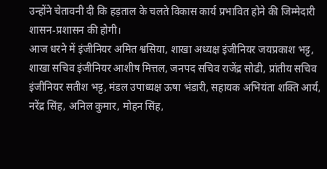उन्होंने चेतावनी दी कि हड़ताल के चलते विकास कार्य प्रभावित होने की जिम्मेदारी शासन-प्रशासन की होगी।
आज धरने में इंजीनियर अमित श्वसिया, शाखा अध्यक्ष इंजीनियर जयप्रकाश भट्ट, शाखा सचिव इंजीनियर आशीष मित्तल, जनपद सचिव राजेंद्र सोढी, प्रांतीय सचिव इंजीनियर सतीश भट्ट, मंडल उपाध्यक्ष ऊषा भंडारी, सहायक अभियंता शक्ति आर्य, नरेंद्र सिंह, अनिल कुमार, मोहन सिंह,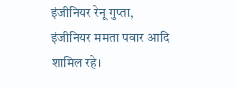इंजीनियर रेनू गुप्ता, इंजीनियर ममता पवार आदि शामिल रहे।